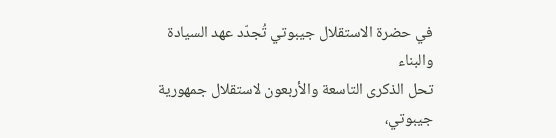في حضرة الاستقلال جيبوتي تُجدّد عهد السيادة والبناء
تحل الذكرى التاسعة والأربعون لاستقلال جمهورية جيبوتي،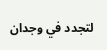لتجدد في وجدان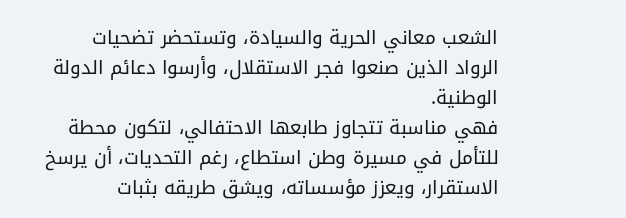الشعب معاني الحرية والسيادة، وتستحضر تضحيات الرواد الذين صنعوا فجر الاستقلال، وأرسوا دعائم الدولة الوطنية.
فهي مناسبة تتجاوز طابعها الاحتفالي، لتكون محطة للتأمل في مسيرة وطن استطاع، رغم التحديات، أن يرسخ الاستقرار، ويعزز مؤسساته، ويشق طريقه بثبات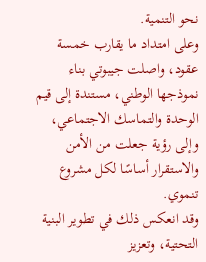نحو التنمية.
وعلى امتداد ما يقارب خمسة عقود، واصلت جيبوتي بناء نموذجها الوطني، مستندة إلى قيم الوحدة والتماسك الاجتماعي، وإلى رؤية جعلت من الأمن والاستقرار أساسًا لكل مشروع تنموي.
وقد انعكس ذلك في تطوير البنية التحتية، وتعزيز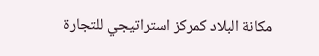مكانة البلاد كمركز استراتيجي للتجارة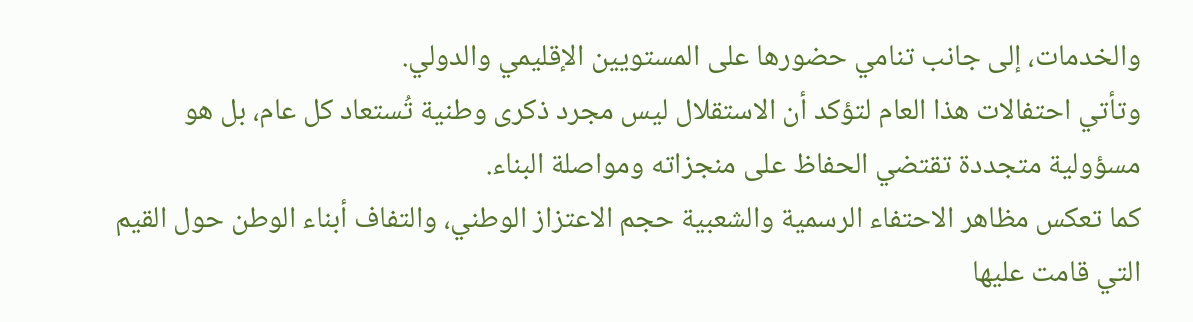والخدمات، إلى جانب تنامي حضورها على المستويين الإقليمي والدولي.
وتأتي احتفالات هذا العام لتؤكد أن الاستقلال ليس مجرد ذكرى وطنية تُستعاد كل عام، بل هو مسؤولية متجددة تقتضي الحفاظ على منجزاته ومواصلة البناء.
كما تعكس مظاهر الاحتفاء الرسمية والشعبية حجم الاعتزاز الوطني، والتفاف أبناء الوطن حول القيم التي قامت عليها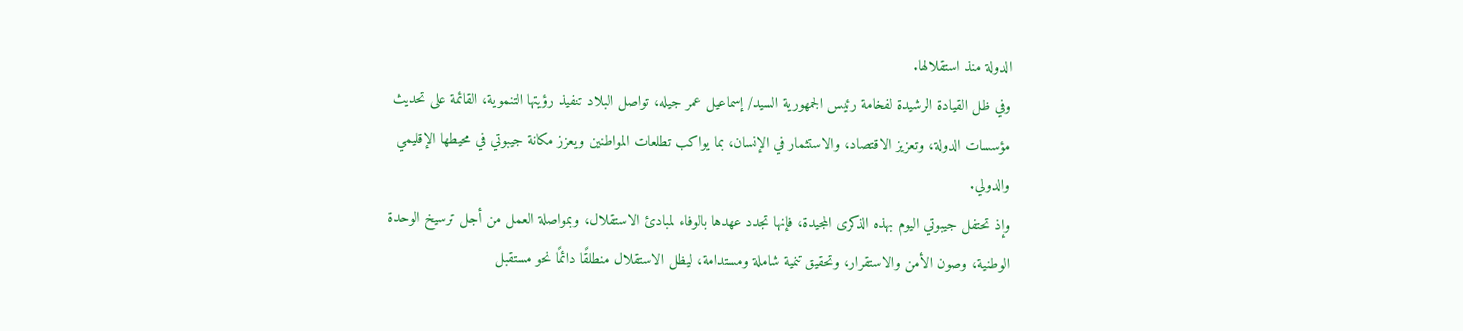الدولة منذ استقلالها.
وفي ظل القيادة الرشيدة لفخامة رئيس الجمهورية السيد/ إسماعيل عمر جيله، تواصل البلاد تنفيذ رؤيتها التنموية، القائمة على تحديث مؤسسات الدولة، وتعزيز الاقتصاد، والاستثمار في الإنسان، بما يواكب تطلعات المواطنين ويعزز مكانة جيبوتي في محيطها الإقليمي والدولي.
وإذ تحتفل جيبوتي اليوم بهذه الذكرى المجيدة، فإنها تجدد عهدها بالوفاء لمبادئ الاستقلال، وبمواصلة العمل من أجل ترسيخ الوحدة الوطنية، وصون الأمن والاستقرار، وتحقيق تنمية شاملة ومستدامة، ليظل الاستقلال منطلقًا دائمًا نحو مستقبل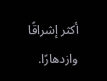أكثر إشراقًا وازدهارًا.